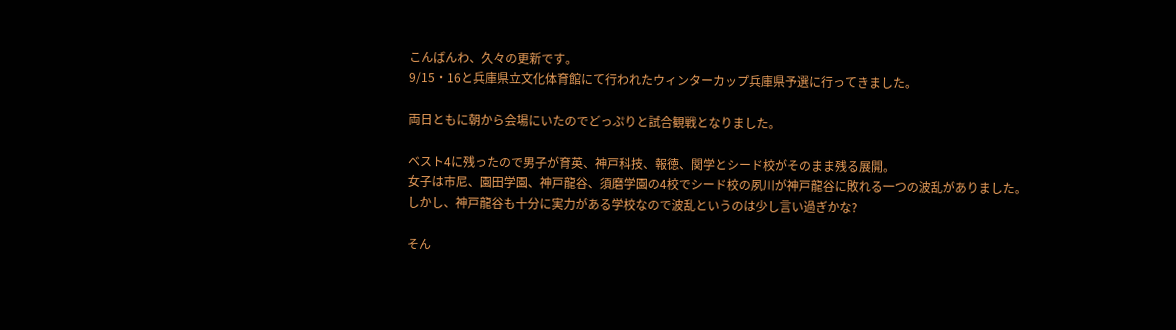こんばんわ、久々の更新です。
9/15・16と兵庫県立文化体育館にて行われたウィンターカップ兵庫県予選に行ってきました。

両日ともに朝から会場にいたのでどっぷりと試合観戦となりました。

ベスト4に残ったので男子が育英、神戸科技、報徳、関学とシード校がそのまま残る展開。
女子は市尼、園田学園、神戸龍谷、須磨学園の4校でシード校の夙川が神戸龍谷に敗れる一つの波乱がありました。
しかし、神戸龍谷も十分に実力がある学校なので波乱というのは少し言い過ぎかな?

そん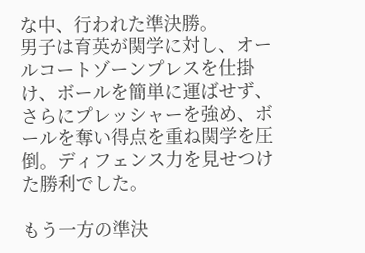な中、行われた準決勝。
男子は育英が関学に対し、オールコートゾーンプレスを仕掛け、ボールを簡単に運ばせず、さらにプレッシャーを強め、ボールを奪い得点を重ね関学を圧倒。ディフェンス力を見せつけた勝利でした。

もう一方の準決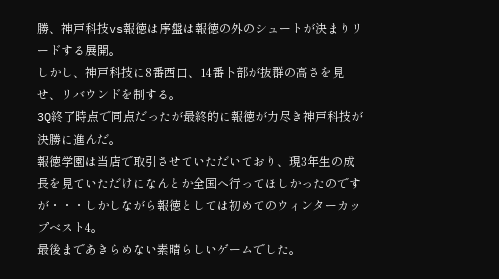勝、神戸科技vs報徳は序盤は報徳の外のシュートが決まりリードする展開。
しかし、神戸科技に8番西口、14番卜部が抜群の高さを見せ、リバウンドを制する。
3Q終了時点で同点だったが最終的に報徳が力尽き神戸科技が決勝に進んだ。
報徳学園は当店で取引させていただいており、現3年生の成長を見ていただけになんとか全国へ行ってほしかったのですが・・・しかしながら報徳としては初めてのウィンターカップベスト4。
最後まであきらめない素晴らしいゲームでした。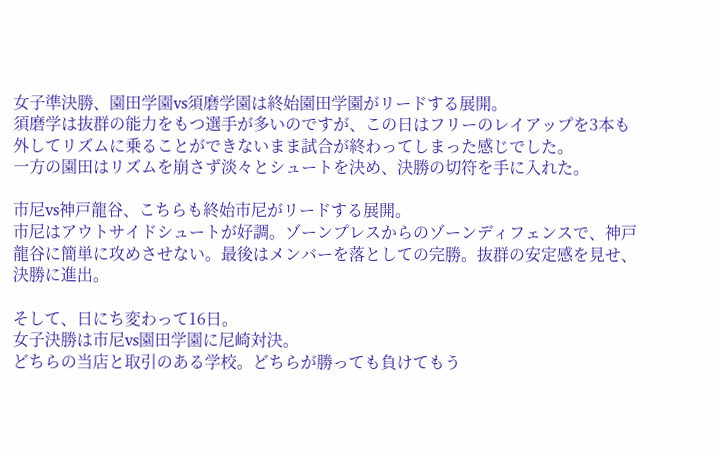女子準決勝、園田学園vs須磨学園は終始園田学園がリードする展開。
須磨学は抜群の能力をもつ選手が多いのですが、この日はフリーのレイアップを3本も外してリズムに乗ることができないまま試合が終わってしまった感じでした。
一方の園田はリズムを崩さず淡々とシュートを決め、決勝の切符を手に入れた。

市尼vs神戸龍谷、こちらも終始市尼がリードする展開。
市尼はアウトサイドシュートが好調。ゾーンプレスからのゾーンディフェンスで、神戸龍谷に簡単に攻めさせない。最後はメンバーを落としての完勝。抜群の安定感を見せ、決勝に進出。

そして、日にち変わって16日。
女子決勝は市尼vs園田学園に尼崎対決。
どちらの当店と取引のある学校。どちらが勝っても負けてもう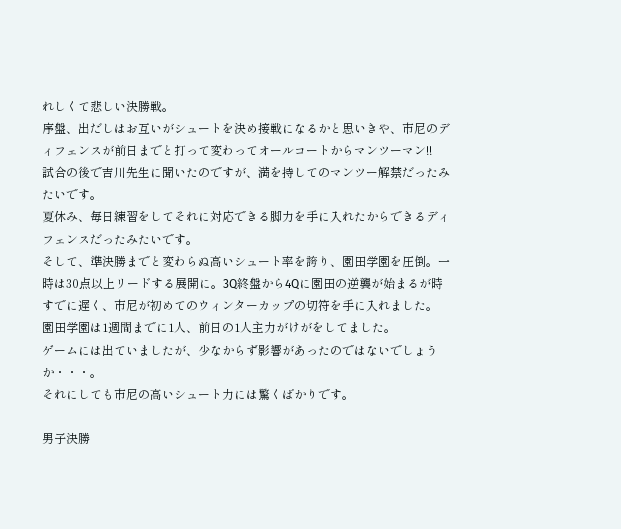れしくて悲しい決勝戦。
序盤、出だしはお互いがシュートを決め接戦になるかと思いきや、市尼のディフェンスが前日までと打って変わってオールコートからマンツーマン!!
試合の後で吉川先生に聞いたのですが、満を持してのマンツー解禁だったみたいです。
夏休み、毎日練習をしてそれに対応できる脚力を手に入れたからできるディフェンスだったみたいです。
そして、準決勝までと変わらぬ高いシュート率を誇り、園田学園を圧倒。一時は30点以上リードする展開に。3Q終盤から4Qに園田の逆襲が始まるが時すでに遅く、市尼が初めてのウィンターカップの切符を手に入れました。
園田学園は1週間までに1人、前日の1人主力がけがをしてました。
ゲームには出ていましたが、少なからず影響があったのではないでしょうか・・・。
それにしても市尼の高いシュート力には驚くばかりです。

男子決勝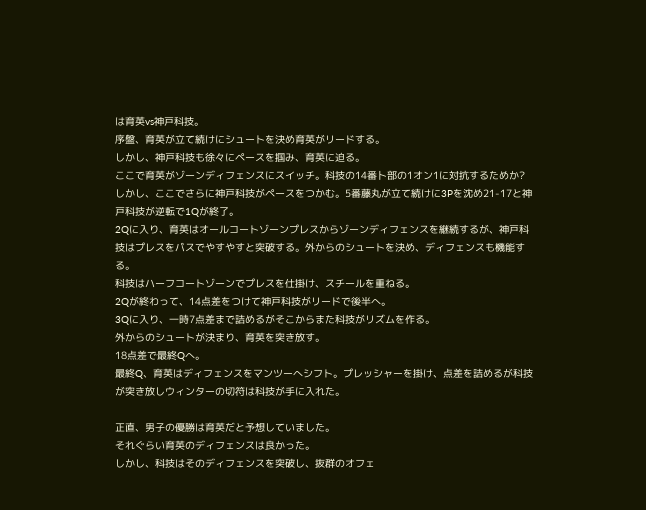は育英vs神戸科技。
序盤、育英が立て続けにシュートを決め育英がリードする。
しかし、神戸科技も徐々にペースを掴み、育英に迫る。
ここで育英がゾーンディフェンスにスイッチ。科技の14番卜部の1オン1に対抗するためか?
しかし、ここでさらに神戸科技がペースをつかむ。5番藤丸が立て続けに3Pを沈め21-17と神戸科技が逆転で1Qが終了。
2Qに入り、育英はオールコートゾーンプレスからゾーンディフェンスを継続するが、神戸科技はプレスをパスでやすやすと突破する。外からのシュートを決め、ディフェンスも機能する。
科技はハーフコートゾーンでプレスを仕掛け、スチールを重ねる。
2Qが終わって、14点差をつけて神戸科技がリードで後半へ。
3Qに入り、一時7点差まで詰めるがそこからまた科技がリズムを作る。
外からのシュートが決まり、育英を突き放す。
18点差で最終Qへ。
最終Q、育英はディフェンスをマンツーへシフト。プレッシャーを掛け、点差を詰めるが科技が突き放しウィンターの切符は科技が手に入れた。

正直、男子の優勝は育英だと予想していました。
それぐらい育英のディフェンスは良かった。
しかし、科技はそのディフェンスを突破し、抜群のオフェ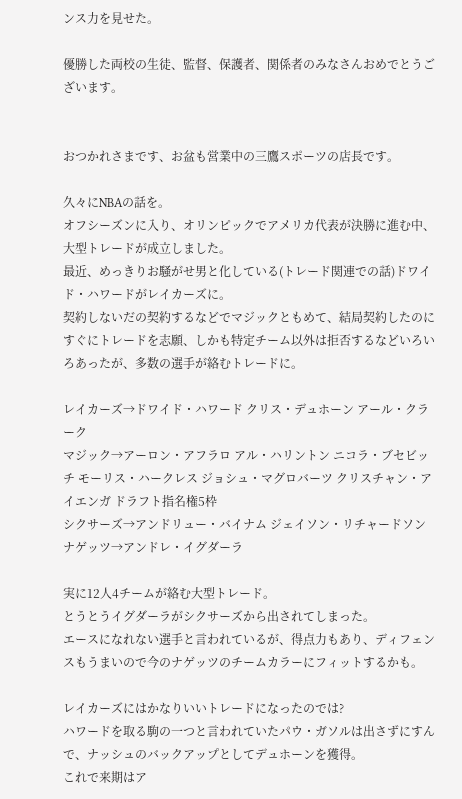ンス力を見せた。

優勝した両校の生徒、監督、保護者、関係者のみなさんおめでとうございます。


おつかれさまです、お盆も営業中の三鷹スポーツの店長です。

久々にNBAの話を。
オフシーズンに入り、オリンピックでアメリカ代表が決勝に進む中、大型トレードが成立しました。
最近、めっきりお騒がせ男と化している(トレード関連での話)ドワイド・ハワードがレイカーズに。
契約しないだの契約するなどでマジックともめて、結局契約したのにすぐにトレードを志願、しかも特定チーム以外は拒否するなどいろいろあったが、多数の選手が絡むトレードに。

レイカーズ→ドワイド・ハワード クリス・デュホーン アール・クラーク
マジック→アーロン・アフラロ アル・ハリントン ニコラ・ブセビッチ モーリス・ハークレス ジョシュ・マグロバーツ クリスチャン・アイエンガ ドラフト指名権5枠
シクサーズ→アンドリュー・バイナム ジェイソン・リチャードソン
ナゲッツ→アンドレ・イグダーラ

実に12人4チームが絡む大型トレード。
とうとうイグダーラがシクサーズから出されてしまった。
エースになれない選手と言われているが、得点力もあり、ディフェンスもうまいので今のナゲッツのチームカラーにフィットするかも。

レイカーズにはかなりいいトレードになったのでは?
ハワードを取る駒の一つと言われていたパウ・ガソルは出さずにすんで、ナッシュのバックアップとしてデュホーンを獲得。
これで来期はア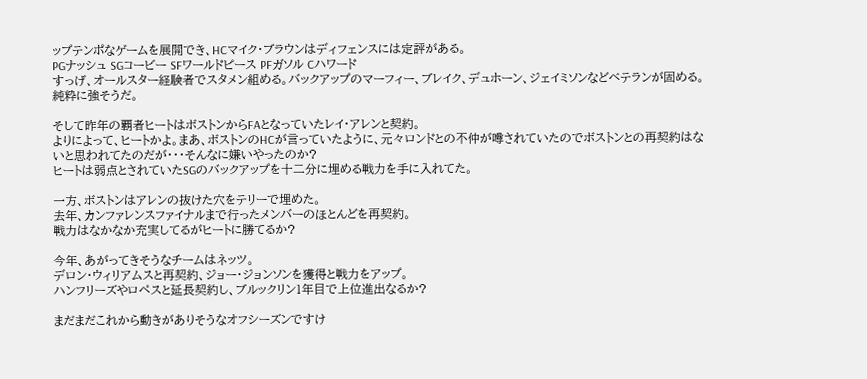ップテンポなゲームを展開でき、HCマイク・ブラウンはディフェンスには定評がある。
PGナッシュ SGコービー SFワールドピース PFガソル Cハワード
すっげ、オールスター経験者でスタメン組める。バックアップのマーフィー、ブレイク、デュホーン、ジェイミソンなどベテランが固める。純粋に強そうだ。

そして昨年の覇者ヒートはボストンからFAとなっていたレイ・アレンと契約。
よりによって、ヒートかよ。まあ、ボストンのHCが言っていたように、元々ロンドとの不仲が噂されていたのでボストンとの再契約はないと思われてたのだが・・・そんなに嫌いやったのか?
ヒートは弱点とされていたSGのバックアップを十二分に埋める戦力を手に入れてた。

一方、ボストンはアレンの抜けた穴をテリーで埋めた。
去年、カンファレンスファイナルまで行ったメンバーのほとんどを再契約。
戦力はなかなか充実してるがヒートに勝てるか?

今年、あがってきそうなチームはネッツ。
デロン・ウィリアムスと再契約、ジョー・ジョンソンを獲得と戦力をアップ。
ハンフリーズやロペスと延長契約し、ブルックリン1年目で上位進出なるか?

まだまだこれから動きがありそうなオフシーズンですけ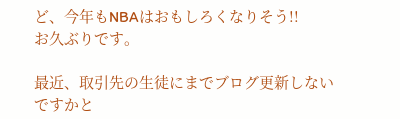ど、今年もNBAはおもしろくなりそう!!
お久ぶりです。

最近、取引先の生徒にまでブログ更新しないですかと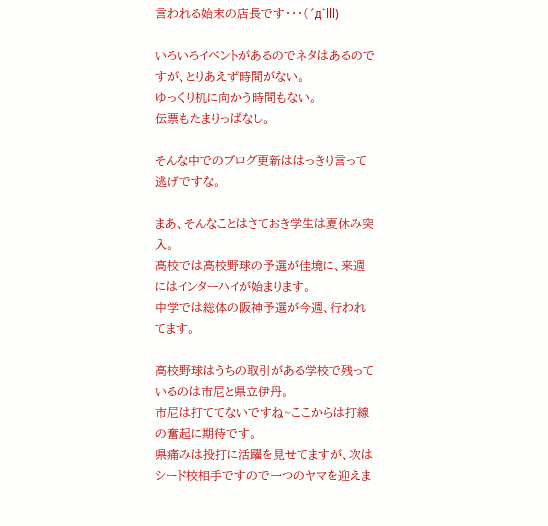言われる始末の店長です・・・(´д`lll)

いろいろイベントがあるのでネタはあるのですが、とりあえず時間がない。
ゆっくり机に向かう時間もない。
伝票もたまりっぱなし。

そんな中でのブログ更新ははっきり言って逃げですな。

まあ、そんなことはさておき学生は夏休み突入。
高校では高校野球の予選が佳境に、来週にはインターハイが始まります。
中学では総体の阪神予選が今週、行われてます。

高校野球はうちの取引がある学校で残っているのは市尼と県立伊丹。
市尼は打ててないですね~ここからは打線の奮起に期待です。
県痛みは投打に活躍を見せてますが、次はシード校相手ですので一つのヤマを迎えま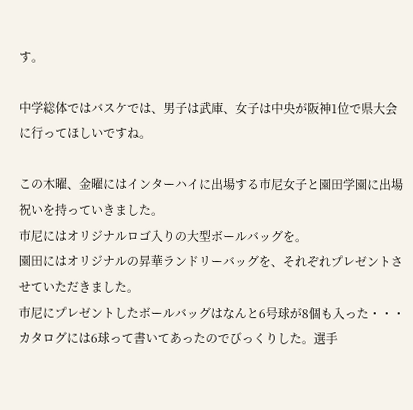す。

中学総体ではバスケでは、男子は武庫、女子は中央が阪神1位で県大会に行ってほしいですね。

この木曜、金曜にはインターハイに出場する市尼女子と園田学園に出場祝いを持っていきました。
市尼にはオリジナルロゴ入りの大型ボールバッグを。
園田にはオリジナルの昇華ランドリーバッグを、それぞれプレゼントさせていただきました。
市尼にプレゼントしたボールバッグはなんと6号球が8個も入った・・・カタログには6球って書いてあったのでびっくりした。選手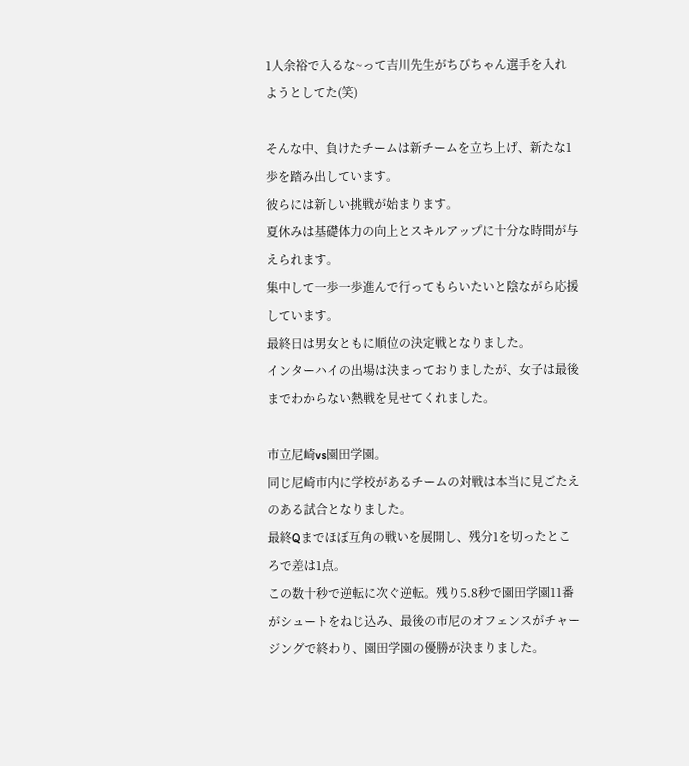1人余裕で入るな~って吉川先生がちびちゃん選手を入れようとしてた(笑)

そんな中、負けたチームは新チームを立ち上げ、新たな1歩を踏み出しています。
彼らには新しい挑戦が始まります。
夏休みは基礎体力の向上とスキルアップに十分な時間が与えられます。
集中して一歩一歩進んで行ってもらいたいと陰ながら応援しています。
最終日は男女ともに順位の決定戦となりました。
インターハイの出場は決まっておりましたが、女子は最後までわからない熱戦を見せてくれました。

市立尼崎vs園田学園。
同じ尼崎市内に学校があるチームの対戦は本当に見ごたえのある試合となりました。
最終Qまでほぼ互角の戦いを展開し、残分1を切ったところで差は1点。
この数十秒で逆転に次ぐ逆転。残り5.8秒で園田学園11番がシュートをねじ込み、最後の市尼のオフェンスがチャージングで終わり、園田学園の優勝が決まりました。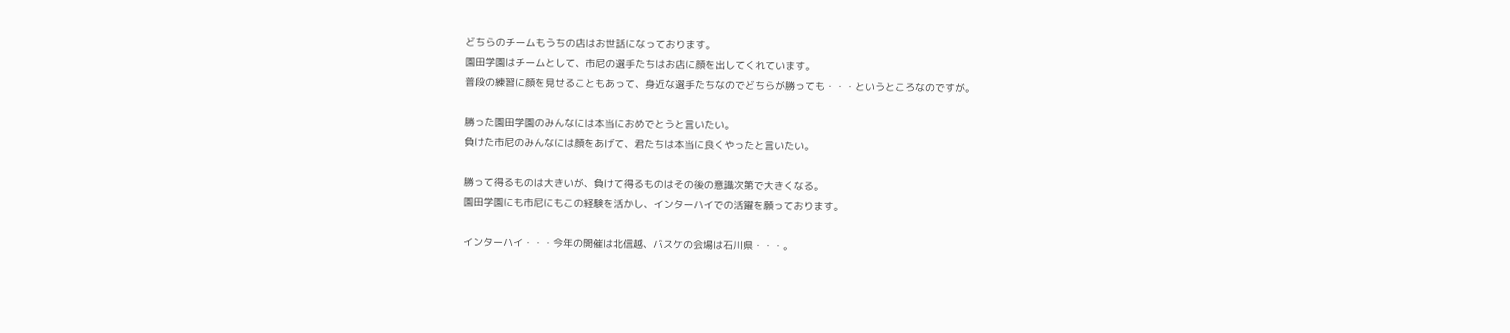どちらのチームもうちの店はお世話になっております。
園田学園はチームとして、市尼の選手たちはお店に顔を出してくれています。
普段の練習に顔を見せることもあって、身近な選手たちなのでどちらが勝っても・・・というところなのですが。

勝った園田学園のみんなには本当におめでとうと言いたい。
負けた市尼のみんなには顔をあげて、君たちは本当に良くやったと言いたい。

勝って得るものは大きいが、負けて得るものはその後の意識次第で大きくなる。
園田学園にも市尼にもこの経験を活かし、インターハイでの活躍を願っております。

インターハイ・・・今年の開催は北信越、バスケの会場は石川県・・・。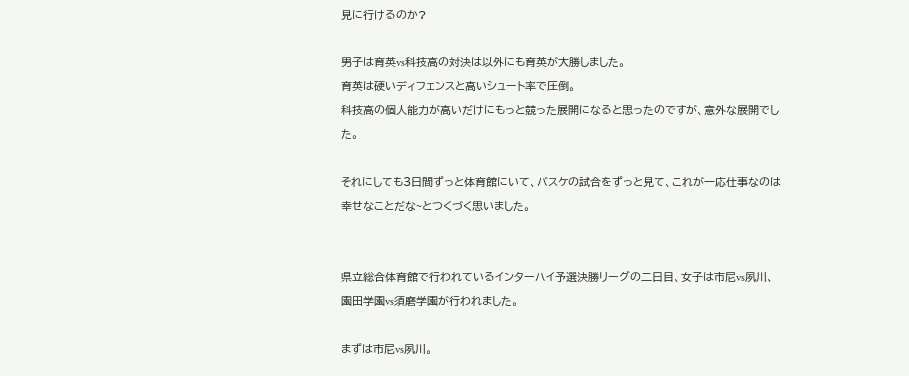見に行けるのか?

男子は育英vs科技高の対決は以外にも育英が大勝しました。
育英は硬いディフェンスと高いシュート率で圧倒。
科技高の個人能力が高いだけにもっと競った展開になると思ったのですが、意外な展開でした。

それにしても3日間ずっと体育館にいて、バスケの試合をずっと見て、これが一応仕事なのは幸せなことだな~とつくづく思いました。


県立総合体育館で行われているインターハイ予選決勝リーグの二日目、女子は市尼vs夙川、園田学園vs須磨学園が行われました。

まずは市尼vs夙川。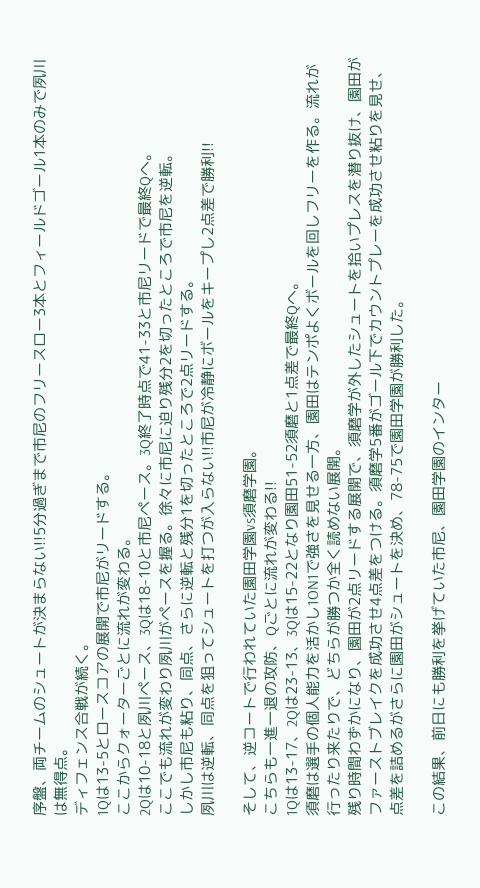序盤、両チームのシュートが決まらない!!5分過ぎまで市尼のフリースロー3本とフィールドゴール1本のみで夙川は無得点。
ディフェンス合戦が続く。
1Qは13-5とロースコアの展開で市尼がリードする。
ここからクォーターごとに流れが変わる。
2Qは10-18と夙川ペース、3Qは18-10と市尼ペース。3Q終了時点で41-33と市尼リードで最終Qへ。
ここでも流れが変わり夙川がペースを握る。徐々に市尼に迫り残分2を切ったところで市尼を逆転。
しかし市尼も粘り、同点、さらに逆転と残分1を切ったところで2点リードする。
夙川は逆転、同点を狙ってシュートを打つが入らない!!市尼が冷静にボールをキープし2点差で勝利!!

そして、逆コートで行われていた園田学園vs須磨学園。
こちらも一進一退の攻防、Qごとに流れが変わる!!
1Qは13-17、2Qは23-13、3Qは15-22となり園田51-52須磨と1点差で最終Qへ。
須磨は選手の個人能力を活かし1ON1で強さを見せる一方、園田はテンポよくボールを回しフリーを作る。流れが行ったり来たりで、どちらが勝つか全く読めない展開。
残り時間わずかになり、園田が2点リードする展開で、須磨学が外したシュートを拾いプレスを潜り抜け、園田がファーストブレイクを成功させ4点差をつける。須磨学5番がゴール下でカウントプレーを成功させ粘りを見せ、点差を詰めるがさらに園田がシュートを決め、78-75で園田学園が勝利した。

この結果、前日にも勝利を挙げていた市尼、園田学園のインター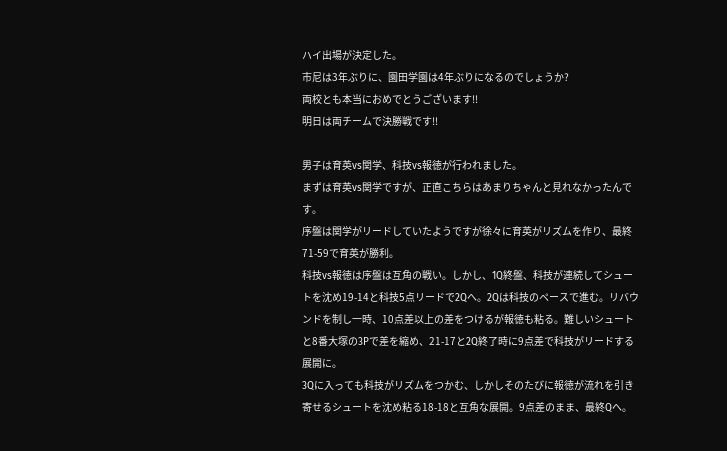ハイ出場が決定した。
市尼は3年ぶりに、園田学園は4年ぶりになるのでしょうか?
両校とも本当におめでとうございます!!
明日は両チームで決勝戦です!!

男子は育英vs関学、科技vs報徳が行われました。
まずは育英vs関学ですが、正直こちらはあまりちゃんと見れなかったんです。
序盤は関学がリードしていたようですが徐々に育英がリズムを作り、最終71-59で育英が勝利。
科技vs報徳は序盤は互角の戦い。しかし、1Q終盤、科技が連続してシュートを沈め19-14と科技5点リードで2Qへ。2Qは科技のペースで進む。リバウンドを制し一時、10点差以上の差をつけるが報徳も粘る。難しいシュートと8番大塚の3Pで差を縮め、21-17と2Q終了時に9点差で科技がリードする展開に。
3Qに入っても科技がリズムをつかむ、しかしそのたびに報徳が流れを引き寄せるシュートを沈め粘る18-18と互角な展開。9点差のまま、最終Qへ。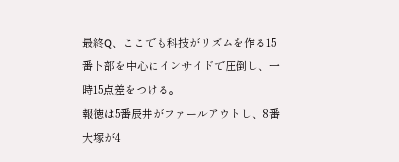最終Q、ここでも科技がリズムを作る15番卜部を中心にインサイドで圧倒し、一時15点差をつける。
報徳は5番辰井がファールアウトし、8番大塚が4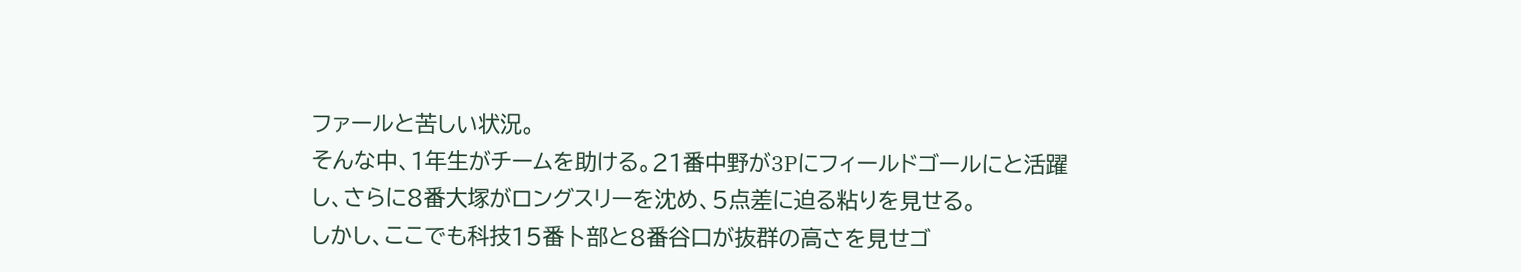ファールと苦しい状況。
そんな中、1年生がチームを助ける。21番中野が3Pにフィールドゴールにと活躍し、さらに8番大塚がロングスリーを沈め、5点差に迫る粘りを見せる。
しかし、ここでも科技15番卜部と8番谷口が抜群の高さを見せゴ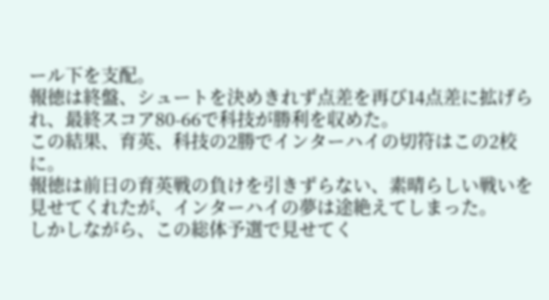ール下を支配。
報徳は終盤、シュートを決めきれず点差を再び14点差に拡げられ、最終スコア80-66で科技が勝利を収めた。
この結果、育英、科技の2勝でインターハイの切符はこの2校に。
報徳は前日の育英戦の負けを引きずらない、素晴らしい戦いを見せてくれたが、インターハイの夢は途絶えてしまった。
しかしながら、この総体予選で見せてく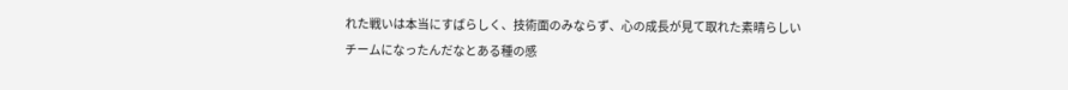れた戦いは本当にすばらしく、技術面のみならず、心の成長が見て取れた素晴らしいチームになったんだなとある種の感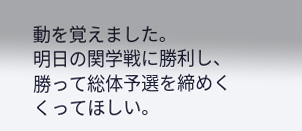動を覚えました。
明日の関学戦に勝利し、勝って総体予選を締めくくってほしい。